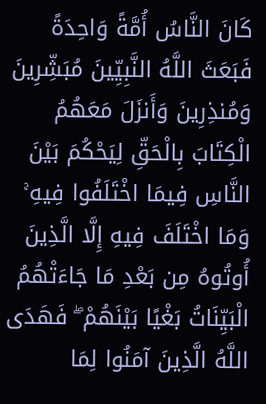كَانَ النَّاسُ أُمَّةً وَاحِدَةً فَبَعَثَ اللَّهُ النَّبِيِّينَ مُبَشِّرِينَ وَمُنذِرِينَ وَأَنزَلَ مَعَهُمُ الْكِتَابَ بِالْحَقِّ لِيَحْكُمَ بَيْنَ النَّاسِ فِيمَا اخْتَلَفُوا فِيهِ ۚ وَمَا اخْتَلَفَ فِيهِ إِلَّا الَّذِينَ أُوتُوهُ مِن بَعْدِ مَا جَاءَتْهُمُ الْبَيِّنَاتُ بَغْيًا بَيْنَهُمْ ۖ فَهَدَى اللَّهُ الَّذِينَ آمَنُوا لِمَا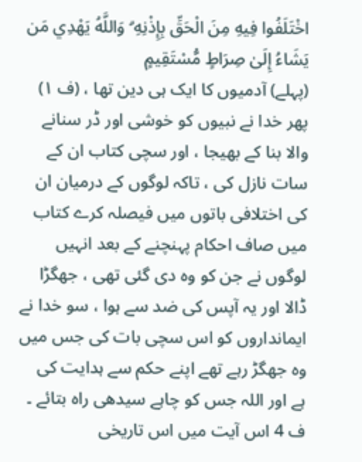اخْتَلَفُوا فِيهِ مِنَ الْحَقِّ بِإِذْنِهِ ۗ وَاللَّهُ يَهْدِي مَن يَشَاءُ إِلَىٰ صِرَاطٍ مُّسْتَقِيمٍ
(پہلے) آدمیوں کا ایک ہی دین تھا ، (ف ١) پھر خدا نے نبیوں کو خوشی اور ڈر سنانے والا بنا کے بھیجا ، اور سچی کتاب ان کے سات نازل کی ، تاکہ لوگوں کے درمیان ان کی اختلافی باتوں میں فیصلہ کرے کتاب میں صاف احکام پہنچنے کے بعد انہیں لوگوں نے جن کو وہ دی گئی تھی ، جھگڑا ڈالا اور یہ آپس کی ضد سے ہوا ، سو خدا نے ایمانداروں کو اس سچی بات کی جس میں وہ جھگڑ رہے تھے اپنے حکم سے ہدایت کی ہے اور اللہ جس کو چاہے سیدھی راہ بتائے ۔
ف 4 اس آیت میں اس تاریخی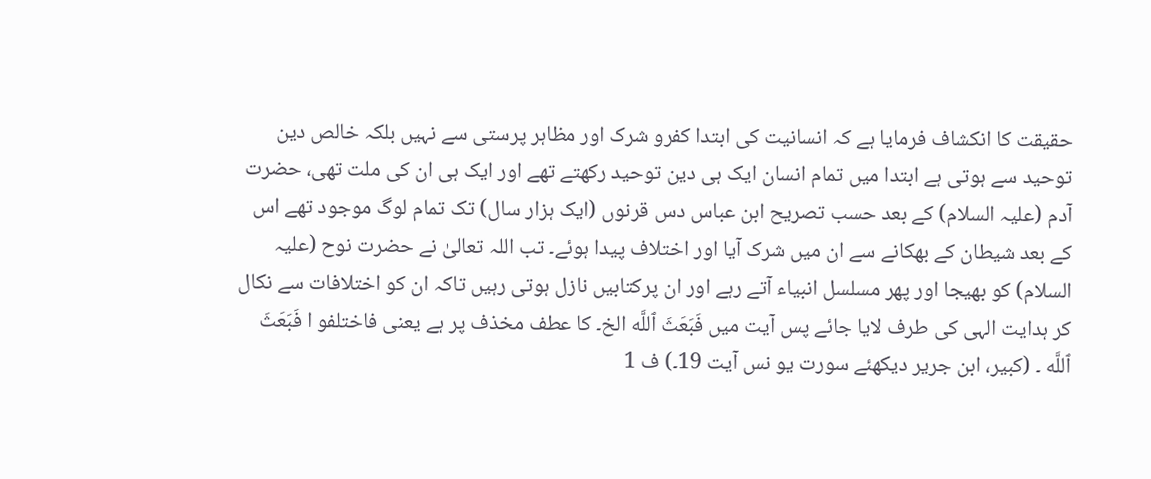حقیقت کا انکشاف فرمایا ہے کہ انسانیت کی ابتدا کفرو شرک اور مظاہر پرستی سے نہیں بلکہ خالص دین توحید سے ہوتی ہے ابتدا میں تمام انسان ایک ہی دین توحید رکھتے تھے اور ایک ہی ان کی ملت تھی، حضرت آدم (علیہ السلام) کے بعد حسب تصریح ابن عباس دس قرنوں (ایک ہزار سال) تک تمام لوگ موجود تھے اس کے بعد شیطان کے بهکانے سے ان میں شرک آیا اور اختلاف پیدا ہوئے۔ تب اللہ تعالیٰ نے حضرت نوح (علیہ السلام) کو بھیجا اور پھر مسلسل انبیاء آتے رہے اور ان پرکتابیں نازل ہوتی رہیں تاکہ ان کو اختلافات سے نکال کر ہدایت الہی کی طرف لایا جائے پس آیت میں فَبَعَثَ ٱللَّه الخ۔ کا عطف مخذف پر ہے یعنی فاختلفو ا فَبَعَثَ ٱللَّه ۔ (کبیر، ابن جریر دیکھئے سورت یو نس آیت 19۔) ف 1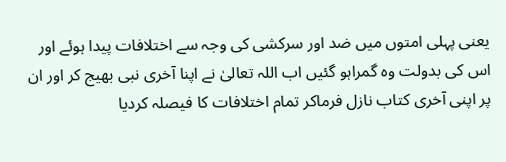یعنی پہلی امتوں میں ضد اور سرکشی کی وجہ سے اختلافات پیدا ہوئے اور اس کی بدولت وہ گمراہو گئیں اب اللہ تعالیٰ نے اپنا آخری نبی بھیج کر اور ان پر اپنی آخری کتاب نازل فرماکر تمام اختلافات کا فیصلہ کردیا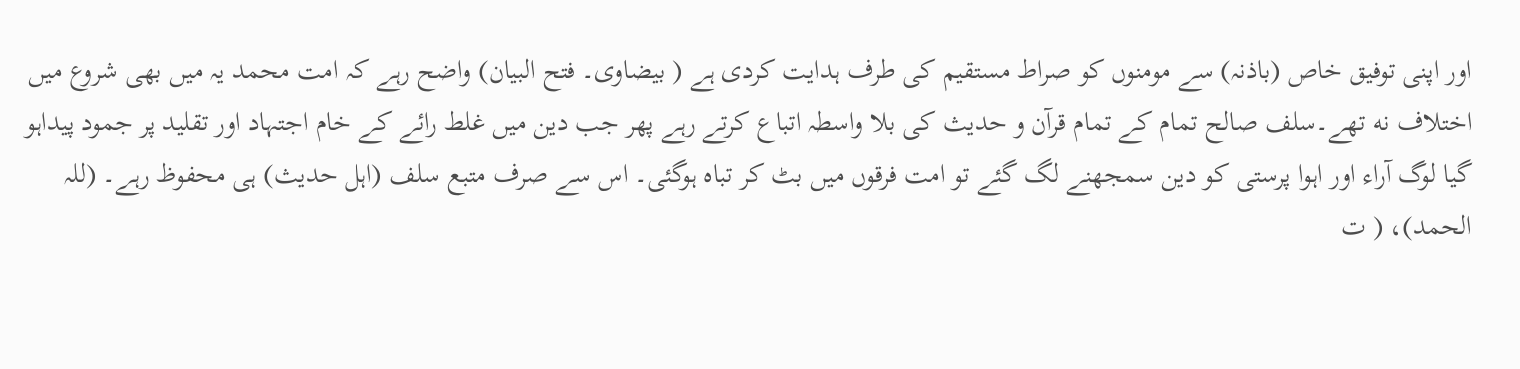اور اپنی توفیق خاص (باذنہ) سے مومنوں کو صراط مستقیم کی طرف ہدایت کردی ہے ( بیضاوی۔ فتح البیان) واضح رہے کہ امت محمد یہ میں بھی شروع میں اختلاف نه تھے۔سلف صالح تمام کے تمام قرآن و حدیث کی بلا واسطہ اتباع کرتے رہے پھر جب دین میں غلط رائے کے خام اجتہاد اور تقلید پر جمود پیداہو گیا لوگ آراء اور اہوا پرستی کو دین سمجھنے لگ گئے تو امت فرقوں میں بٹ کر تباہ ہوگئی۔ اس سے صرف متبع سلف (اہل حدیث) ہی محفوظ رہے۔ (للہ الحمد)، ( ت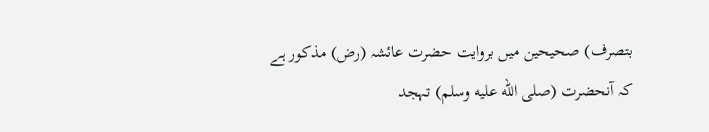بتصرف) صحیحین میں بروایت حضرت عائشہ (رض) مذکور ہے کہ آنحضرت (صلى الله عليه وسلم) تہجد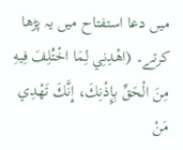میں دعا استفتاح میں یہ پڑھا کرتے۔ (اهْدِنِي لِمَا اخْتُلِفَ فِيهِ مِنَ الْحَقِّ بِإِذْنِكَ، إِنَّكَ تَهْدِي مَنْ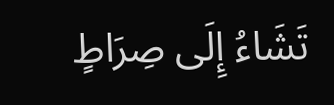تَشَاءُ إِلَى صِرَاطٍ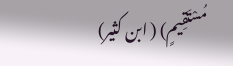مُسْتَقِيمٍ) ( ابن کثیر)